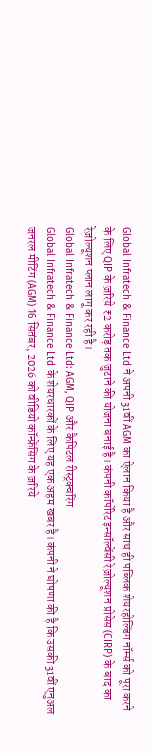Global Infratech & Finance Ltd ने अपनी 31वीं AGM का ऐलान किया है और साथ ही पब्लिक शेयरहोल्डिंग नॉर्म्स को पूरा करने के लिए QIP के ज़रिये ₹2 करोड़ तक जुटाने की योजना बनाई है। कंपनी कॉर्पोरेट इन्सॉल्वेंसी रेज़ोल्यूशन प्रोसेस (CIRP) के बाद का रेज़ोल्यूशन प्लान लागू कर रही है।
Global Infratech & Finance Ltd: AGM, QIP और कैपिटल रीस्ट्रक्चरिंग
Global Infratech & Finance Ltd के शेयरधारकों के लिए यह एक अहम खबर है। कंपनी ने घोषणा की है कि उसकी 31वीं एनुअल जनरल मीटिंग (AGM) 16 सितंबर, 2026 को वीडियो कॉन्फ्रेंसिंग के ज़रिये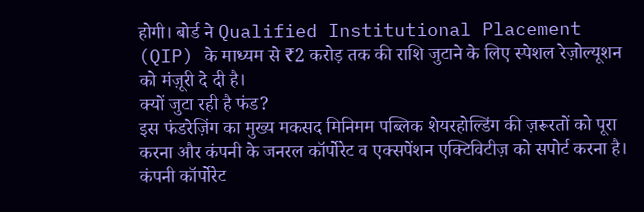होगी। बोर्ड ने Qualified Institutional Placement (QIP) के माध्यम से ₹2 करोड़ तक की राशि जुटाने के लिए स्पेशल रेज़ोल्यूशन को मंज़ूरी दे दी है।
क्यों जुटा रही है फंड?
इस फंडरेज़िंग का मुख्य मकसद मिनिमम पब्लिक शेयरहोल्डिंग की ज़रूरतों को पूरा करना और कंपनी के जनरल कॉर्पोरेट व एक्सपेंशन एक्टिविटीज़ को सपोर्ट करना है। कंपनी कॉर्पोरेट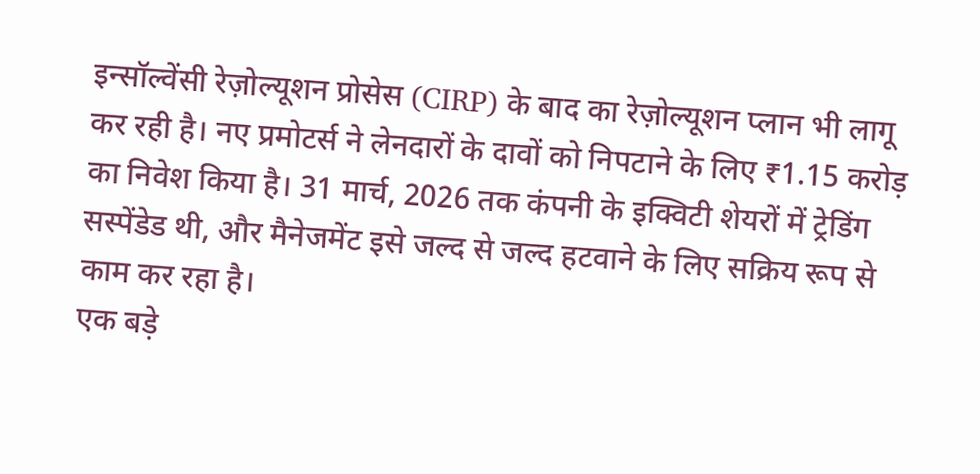इन्सॉल्वेंसी रेज़ोल्यूशन प्रोसेस (CIRP) के बाद का रेज़ोल्यूशन प्लान भी लागू कर रही है। नए प्रमोटर्स ने लेनदारों के दावों को निपटाने के लिए ₹1.15 करोड़ का निवेश किया है। 31 मार्च, 2026 तक कंपनी के इक्विटी शेयरों में ट्रेडिंग सस्पेंडेड थी, और मैनेजमेंट इसे जल्द से जल्द हटवाने के लिए सक्रिय रूप से काम कर रहा है।
एक बड़े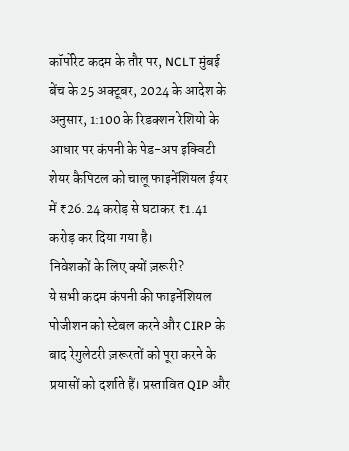कॉर्पोरेट कदम के तौर पर, NCLT मुंबई बेंच के 25 अक्टूबर, 2024 के आदेश के अनुसार, 1:100 के रिडक्शन रेशियो के आधार पर कंपनी के पेड-अप इक्विटी शेयर कैपिटल को चालू फाइनेंशियल ईयर में ₹26.24 करोड़ से घटाकर ₹1.41 करोड़ कर दिया गया है।
निवेशकों के लिए क्यों ज़रूरी?
ये सभी कदम कंपनी की फाइनेंशियल पोजीशन को स्टेबल करने और CIRP के बाद रेगुलेटरी ज़रूरतों को पूरा करने के प्रयासों को दर्शाते हैं। प्रस्तावित QIP और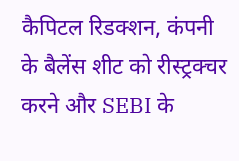कैपिटल रिडक्शन, कंपनी के बैलेंस शीट को रीस्ट्रक्चर करने और SEBI के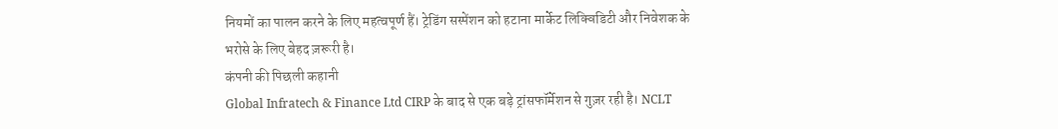नियमों का पालन करने के लिए महत्वपूर्ण हैं। ट्रेडिंग सस्पेंशन को हटाना मार्केट लिक्विडिटी और निवेशक के भरोसे के लिए बेहद ज़रूरी है।
कंपनी की पिछली कहानी
Global Infratech & Finance Ltd CIRP के बाद से एक बड़े ट्रांसफॉर्मेशन से गुज़र रही है। NCLT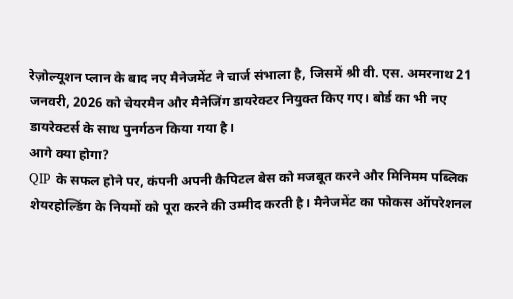रेज़ोल्यूशन प्लान के बाद नए मैनेजमेंट ने चार्ज संभाला है, जिसमें श्री वी. एस. अमरनाथ 21 जनवरी, 2026 को चेयरमैन और मैनेजिंग डायरेक्टर नियुक्त किए गए। बोर्ड का भी नए डायरेक्टर्स के साथ पुनर्गठन किया गया है।
आगे क्या होगा?
QIP के सफल होने पर, कंपनी अपनी कैपिटल बेस को मजबूत करने और मिनिमम पब्लिक शेयरहोल्डिंग के नियमों को पूरा करने की उम्मीद करती है। मैनेजमेंट का फोकस ऑपरेशनल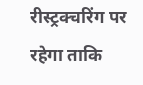रीस्ट्रक्चरिंग पर रहेगा ताकि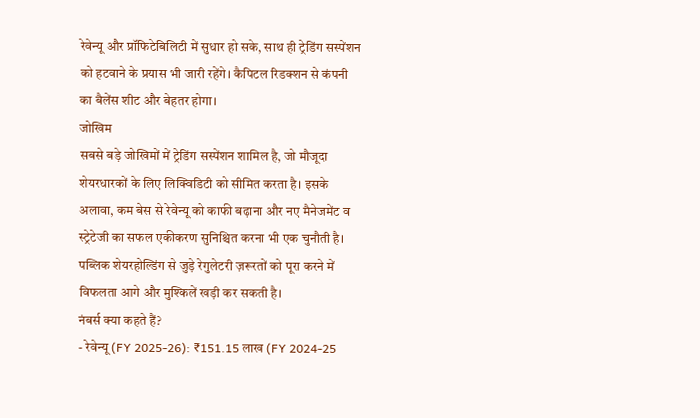रेवेन्यू और प्रॉफिटेबिलिटी में सुधार हो सके, साथ ही ट्रेडिंग सस्पेंशन को हटवाने के प्रयास भी जारी रहेंगे। कैपिटल रिडक्शन से कंपनी का बैलेंस शीट और बेहतर होगा।
जोखिम
सबसे बड़े जोखिमों में ट्रेडिंग सस्पेंशन शामिल है, जो मौजूदा शेयरधारकों के लिए लिक्विडिटी को सीमित करता है। इसके अलावा, कम बेस से रेवेन्यू को काफी बढ़ाना और नए मैनेजमेंट व स्ट्रेटेजी का सफल एकीकरण सुनिश्चित करना भी एक चुनौती है। पब्लिक शेयरहोल्डिंग से जुड़े रेगुलेटरी ज़रूरतों को पूरा करने में विफलता आगे और मुश्किलें खड़ी कर सकती है।
नंबर्स क्या कहते हैं?
- रेवेन्यू (FY 2025-26): ₹151.15 लाख (FY 2024-25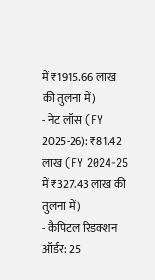में ₹1915.66 लाख की तुलना में)
- नेट लॉस (FY 2025-26): ₹81.42 लाख (FY 2024-25 में ₹327.43 लाख की तुलना में)
- कैपिटल रिडक्शन ऑर्डर: 25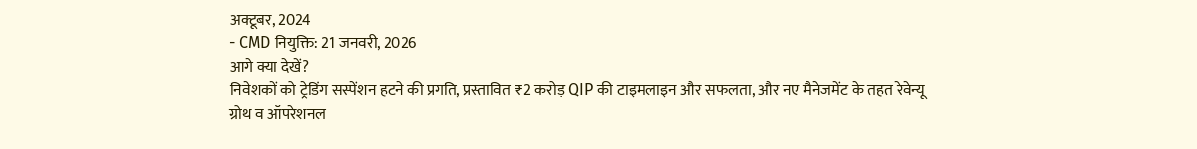अक्टूबर, 2024
- CMD नियुक्ति: 21 जनवरी, 2026
आगे क्या देखें?
निवेशकों को ट्रेडिंग सस्पेंशन हटने की प्रगति, प्रस्तावित ₹2 करोड़ QIP की टाइमलाइन और सफलता, और नए मैनेजमेंट के तहत रेवेन्यू ग्रोथ व ऑपरेशनल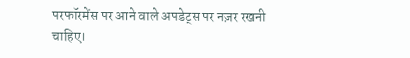परफॉरमेंस पर आने वाले अपडेट्स पर नज़र रखनी चाहिए।